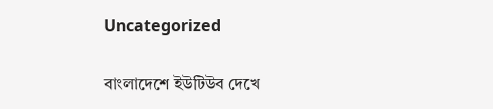Uncategorized

বাংলাদেশে ইউটিউব দেখে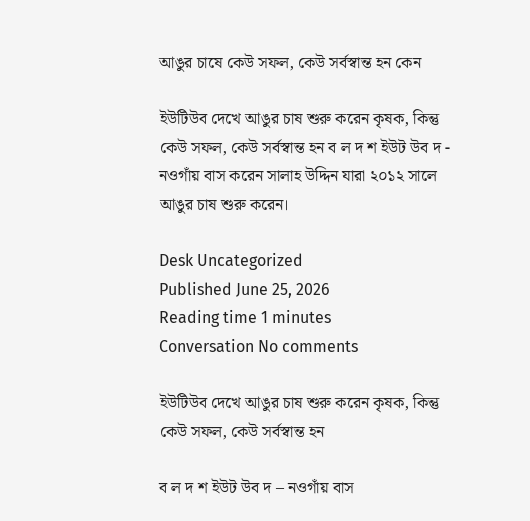আঙুর চাষে কেউ সফল, কেউ সর্বস্বান্ত হন কেন

ইউটিউব দেখে আঙুর চাষ শুরু করেন কৃষক, কিন্তু কেউ সফল, কেউ সর্বস্বান্ত হন ব ল দ শ ইউট উব দ - নওগাঁয় বাস করেন সালাহ উদ্দিন যারা ২০১২ সালে আঙুর চাষ শুরু করেন।

Desk Uncategorized
Published June 25, 2026
Reading time 1 minutes
Conversation No comments

ইউটিউব দেখে আঙুর চাষ শুরু করেন কৃষক, কিন্তু কেউ সফল, কেউ সর্বস্বান্ত হন

ব ল দ শ ইউট উব দ – নওগাঁয় বাস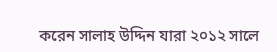করেন সালাহ উদ্দিন যারা ২০১২ সালে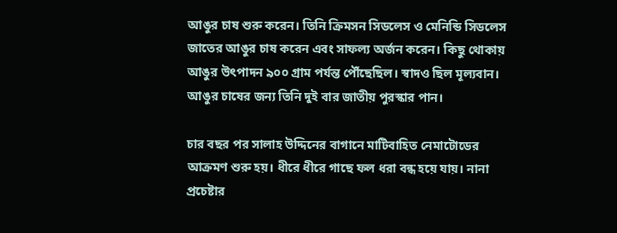আঙুর চাষ শুরু করেন। তিনি ক্রিমসন সিডলেস ও মেনিন্ডি সিডলেস জাতের আঙুর চাষ করেন এবং সাফল্য অর্জন করেন। কিছু থোকায় আঙুর উৎপাদন ৯০০ গ্রাম পর্যন্ত পৌঁছেছিল। স্বাদও ছিল মূল্যবান। আঙুর চাষের জন্য তিনি দুই বার জাতীয় পুরস্কার পান।

চার বছর পর সালাহ উদ্দিনের বাগানে মাটিবাহিত নেমাটোডের আক্রমণ শুরু হয়। ধীরে ধীরে গাছে ফল ধরা বন্ধ হয়ে যায়। নানা প্রচেষ্টার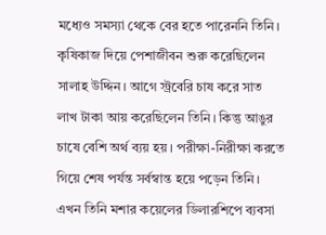মধ্যেও সমস্যা থেকে বের হতে পারেননি তিনি। কৃষিকাজ দিয়ে পেশাজীবন শুরু করেছিলেন সালাহ উদ্দিন। আগে স্ট্রবেরি চাষ করে সাত লাখ টাকা আয় করেছিলেন তিনি। কিন্তু আঙুর চাষে বেশি অর্থ ব্যয় হয়। পরীক্ষা-নিরীক্ষা করতে গিয়ে শেষ পর্যন্ত সর্বস্বান্ত হয়ে পড়েন তিনি। এখন তিনি মশার কয়েলের ডিলারশিপে ব্যবসা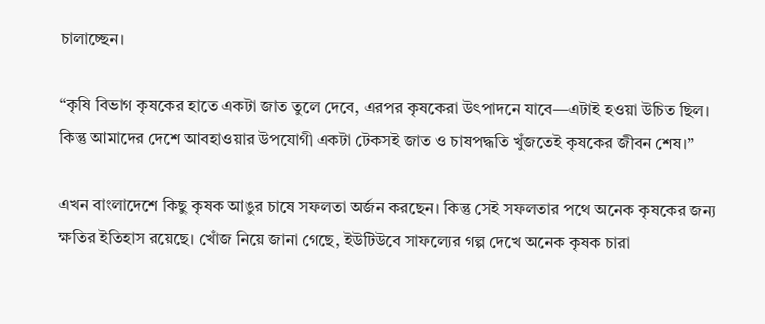চালাচ্ছেন।

“কৃষি বিভাগ কৃষকের হাতে একটা জাত তুলে দেবে, এরপর কৃষকেরা উৎপাদনে যাবে—এটাই হওয়া উচিত ছিল। কিন্তু আমাদের দেশে আবহাওয়ার উপযোগী একটা টেকসই জাত ও চাষপদ্ধতি খুঁজতেই কৃষকের জীবন শেষ।”

এখন বাংলাদেশে কিছু কৃষক আঙুর চাষে সফলতা অর্জন করছেন। কিন্তু সেই সফলতার পথে অনেক কৃষকের জন্য ক্ষতির ইতিহাস রয়েছে। খোঁজ নিয়ে জানা গেছে, ইউটিউবে সাফল্যের গল্প দেখে অনেক কৃষক চারা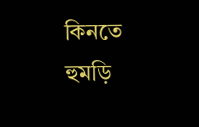কিনতে হুমড়ি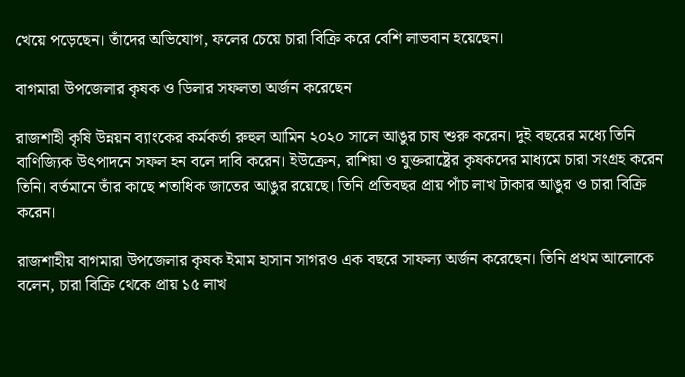খেয়ে পড়েছেন। তাঁদের অভিযোগ, ফলের চেয়ে চারা বিক্রি করে বেশি লাভবান হয়েছেন।

বাগমারা উপজেলার কৃষক ও ডিলার সফলতা অর্জন করেছেন

রাজশাহী কৃষি উন্নয়ন ব্যাংকের কর্মকর্তা রুহুল আমিন ২০২০ সালে আঙুর চাষ শুরু করেন। দুই বছরের মধ্যে তিনি বাণিজ্যিক উৎপাদনে সফল হন বলে দাবি করেন। ইউক্রেন, রাশিয়া ও যুক্তরাষ্ট্রের কৃষকদের মাধ্যমে চারা সংগ্রহ করেন তিনি। বর্তমানে তাঁর কাছে শতাধিক জাতের আঙুর রয়েছে। তিনি প্রতিবছর প্রায় পাঁচ লাখ টাকার আঙুর ও চারা বিক্রি করেন।

রাজশাহীয় বাগমারা উপজেলার কৃষক ইমাম হাসান সাগরও এক বছরে সাফল্য অর্জন করেছেন। তিনি প্রথম আলোকে বলেন, চারা বিক্রি থেকে প্রায় ১৫ লাখ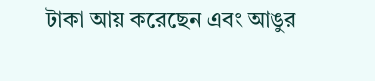টাকা আয় করেছেন এবং আঙুর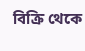বিক্রি থেকে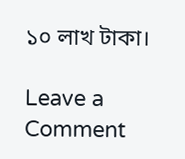১০ লাখ টাকা।

Leave a Comment